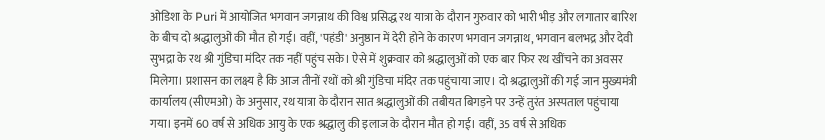ओडिशा के Puri में आयोजित भगवान जगन्नाथ की विश्व प्रसिद्ध रथ यात्रा के दौरान गुरुवार को भारी भीड़ और लगातार बारिश के बीच दो श्रद्धालुओं की मौत हो गई। वहीं, 'पहंडी' अनुष्ठान में देरी होने के कारण भगवान जगन्नाथ, भगवान बलभद्र और देवी सुभद्रा के रथ श्री गुंडिचा मंदिर तक नहीं पहुंच सके। ऐसे में शुक्रवार को श्रद्धालुओं को एक बार फिर रथ खींचने का अवसर मिलेगा। प्रशासन का लक्ष्य है कि आज तीनों रथों को श्री गुंडिचा मंदिर तक पहुंचाया जाए। दो श्रद्धालुओं की गई जान मुख्यमंत्री कार्यालय (सीएमओ) के अनुसार, रथ यात्रा के दौरान सात श्रद्धालुओं की तबीयत बिगड़ने पर उन्हें तुरंत अस्पताल पहुंचाया गया। इनमें 60 वर्ष से अधिक आयु के एक श्रद्धालु की इलाज के दौरान मौत हो गई। वहीं, 35 वर्ष से अधिक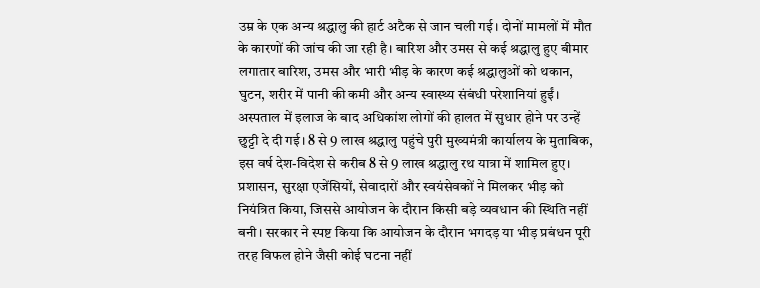उम्र के एक अन्य श्रद्धालु की हार्ट अटैक से जान चली गई। दोनों मामलों में मौत के कारणों की जांच की जा रही है। बारिश और उमस से कई श्रद्धालु हुए बीमार लगातार बारिश, उमस और भारी भीड़ के कारण कई श्रद्धालुओं को थकान, घुटन, शरीर में पानी की कमी और अन्य स्वास्थ्य संबंधी परेशानियां हुईं। अस्पताल में इलाज के बाद अधिकांश लोगों की हालत में सुधार होने पर उन्हें छुट्टी दे दी गई। 8 से 9 लाख श्रद्धालु पहुंचे पुरी मुख्यमंत्री कार्यालय के मुताबिक, इस वर्ष देश-विदेश से करीब 8 से 9 लाख श्रद्धालु रथ यात्रा में शामिल हुए। प्रशासन, सुरक्षा एजेंसियों, सेवादारों और स्वयंसेवकों ने मिलकर भीड़ को नियंत्रित किया, जिससे आयोजन के दौरान किसी बड़े व्यवधान की स्थिति नहीं बनी। सरकार ने स्पष्ट किया कि आयोजन के दौरान भगदड़ या भीड़ प्रबंधन पूरी तरह विफल होने जैसी कोई घटना नहीं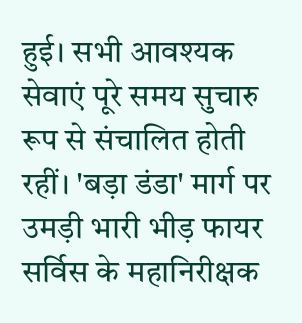हुई। सभी आवश्यक सेवाएं पूरे समय सुचारु रूप से संचालित होती रहीं। 'बड़ा डंडा' मार्ग पर उमड़ी भारी भीड़ फायर सर्विस के महानिरीक्षक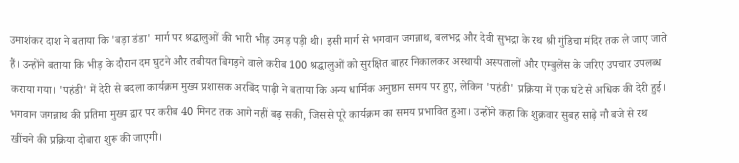उमाशंकर दाश ने बताया कि 'बड़ा डंडा' मार्ग पर श्रद्धालुओं की भारी भीड़ उमड़ पड़ी थी। इसी मार्ग से भगवान जगन्नाथ, बलभद्र और देवी सुभद्रा के रथ श्री गुंडिचा मंदिर तक ले जाए जाते हैं। उन्होंने बताया कि भीड़ के दौरान दम घुटने और तबीयत बिगड़ने वाले करीब 100 श्रद्धालुओं को सुरक्षित बाहर निकालकर अस्थायी अस्पतालों और एम्बुलेंस के जरिए उपचार उपलब्ध कराया गया। 'पहंडी' में देरी से बदला कार्यक्रम मुख्य प्रशासक अरबिंद पाढ़ी ने बताया कि अन्य धार्मिक अनुष्ठान समय पर हुए, लेकिन 'पहंडी' प्रक्रिया में एक घंटे से अधिक की देरी हुई। भगवान जगन्नाथ की प्रतिमा मुख्य द्वार पर करीब 40 मिनट तक आगे नहीं बढ़ सकी, जिससे पूरे कार्यक्रम का समय प्रभावित हुआ। उन्होंने कहा कि शुक्रवार सुबह साढ़े नौ बजे से रथ खींचने की प्रक्रिया दोबारा शुरू की जाएगी।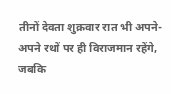तीनों देवता शुक्रवार रात भी अपने-अपने रथों पर ही विराजमान रहेंगे, जबकि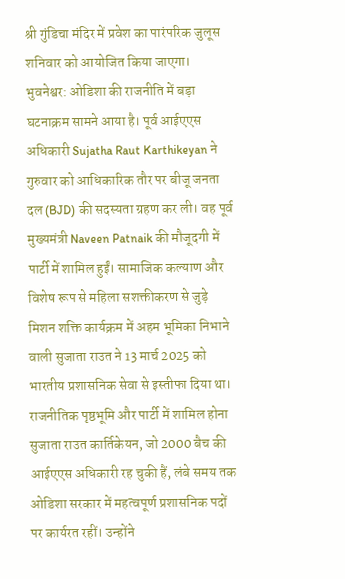श्री गुंडिचा मंदिर में प्रवेश का पारंपरिक जुलूस शनिवार को आयोजित किया जाएगा।
भुवनेश्वर: ओडिशा की राजनीति में बड़ा घटनाक्रम सामने आया है। पूर्व आईएएस अधिकारी Sujatha Raut Karthikeyan ने गुरुवार को आधिकारिक तौर पर बीजू जनता दल (BJD) की सदस्यता ग्रहण कर ली। वह पूर्व मुख्यमंत्री Naveen Patnaik की मौजूदगी में पार्टी में शामिल हुईं। सामाजिक कल्याण और विशेष रूप से महिला सशक्तीकरण से जुड़े मिशन शक्ति कार्यक्रम में अहम भूमिका निभाने वाली सुजाता राउत ने 13 मार्च 2025 को भारतीय प्रशासनिक सेवा से इस्तीफा दिया था। राजनीतिक पृष्ठभूमि और पार्टी में शामिल होना सुजाता राउत कार्तिकेयन, जो 2000 बैच की आईएएस अधिकारी रह चुकी हैं, लंबे समय तक ओडिशा सरकार में महत्वपूर्ण प्रशासनिक पदों पर कार्यरत रहीं। उन्होंने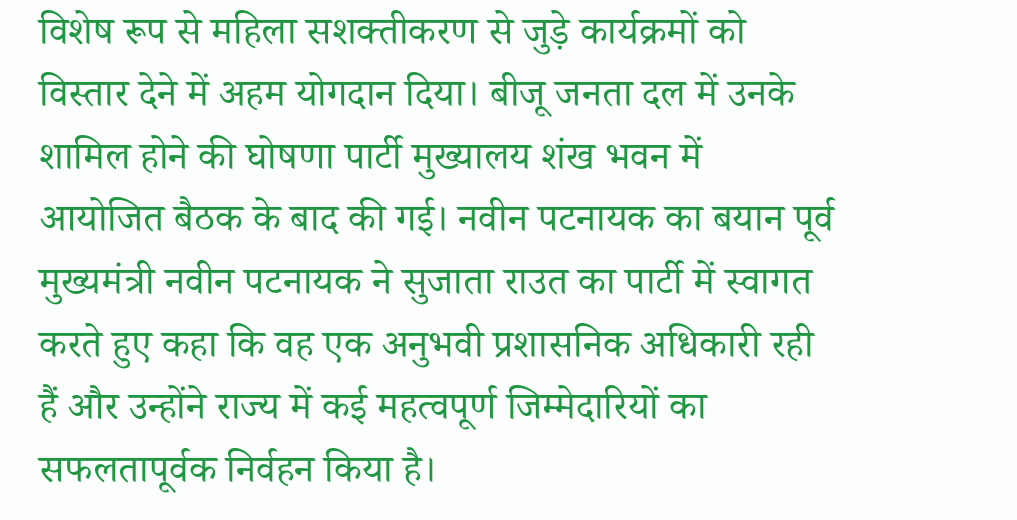विशेष रूप से महिला सशक्तीकरण से जुड़े कार्यक्रमों को विस्तार देने में अहम योगदान दिया। बीजू जनता दल में उनके शामिल होने की घोषणा पार्टी मुख्यालय शंख भवन में आयोजित बैठक के बाद की गई। नवीन पटनायक का बयान पूर्व मुख्यमंत्री नवीन पटनायक ने सुजाता राउत का पार्टी में स्वागत करते हुए कहा कि वह एक अनुभवी प्रशासनिक अधिकारी रही हैं और उन्होंने राज्य में कई महत्वपूर्ण जिम्मेदारियों का सफलतापूर्वक निर्वहन किया है।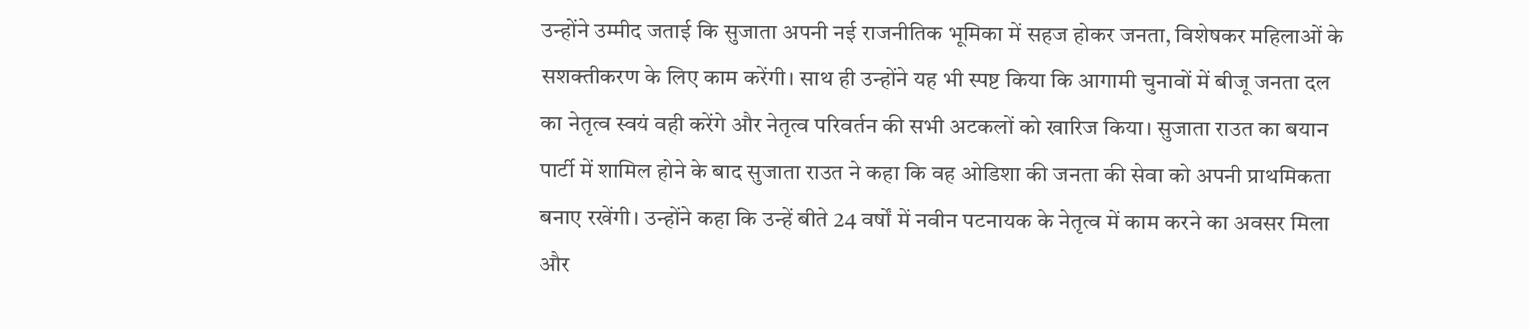उन्होंने उम्मीद जताई कि सुजाता अपनी नई राजनीतिक भूमिका में सहज होकर जनता, विशेषकर महिलाओं के सशक्तीकरण के लिए काम करेंगी। साथ ही उन्होंने यह भी स्पष्ट किया कि आगामी चुनावों में बीजू जनता दल का नेतृत्व स्वयं वही करेंगे और नेतृत्व परिवर्तन की सभी अटकलों को खारिज किया। सुजाता राउत का बयान पार्टी में शामिल होने के बाद सुजाता राउत ने कहा कि वह ओडिशा की जनता की सेवा को अपनी प्राथमिकता बनाए रखेंगी। उन्होंने कहा कि उन्हें बीते 24 वर्षों में नवीन पटनायक के नेतृत्व में काम करने का अवसर मिला और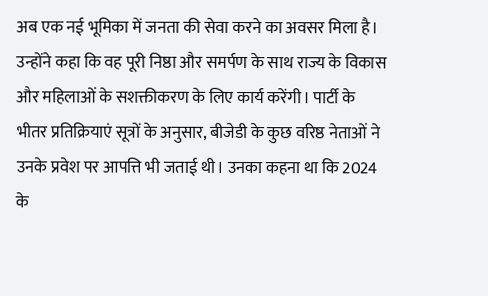अब एक नई भूमिका में जनता की सेवा करने का अवसर मिला है। उन्होंने कहा कि वह पूरी निष्ठा और समर्पण के साथ राज्य के विकास और महिलाओं के सशक्तीकरण के लिए कार्य करेंगी। पार्टी के भीतर प्रतिक्रियाएं सूत्रों के अनुसार, बीजेडी के कुछ वरिष्ठ नेताओं ने उनके प्रवेश पर आपत्ति भी जताई थी। उनका कहना था कि 2024 के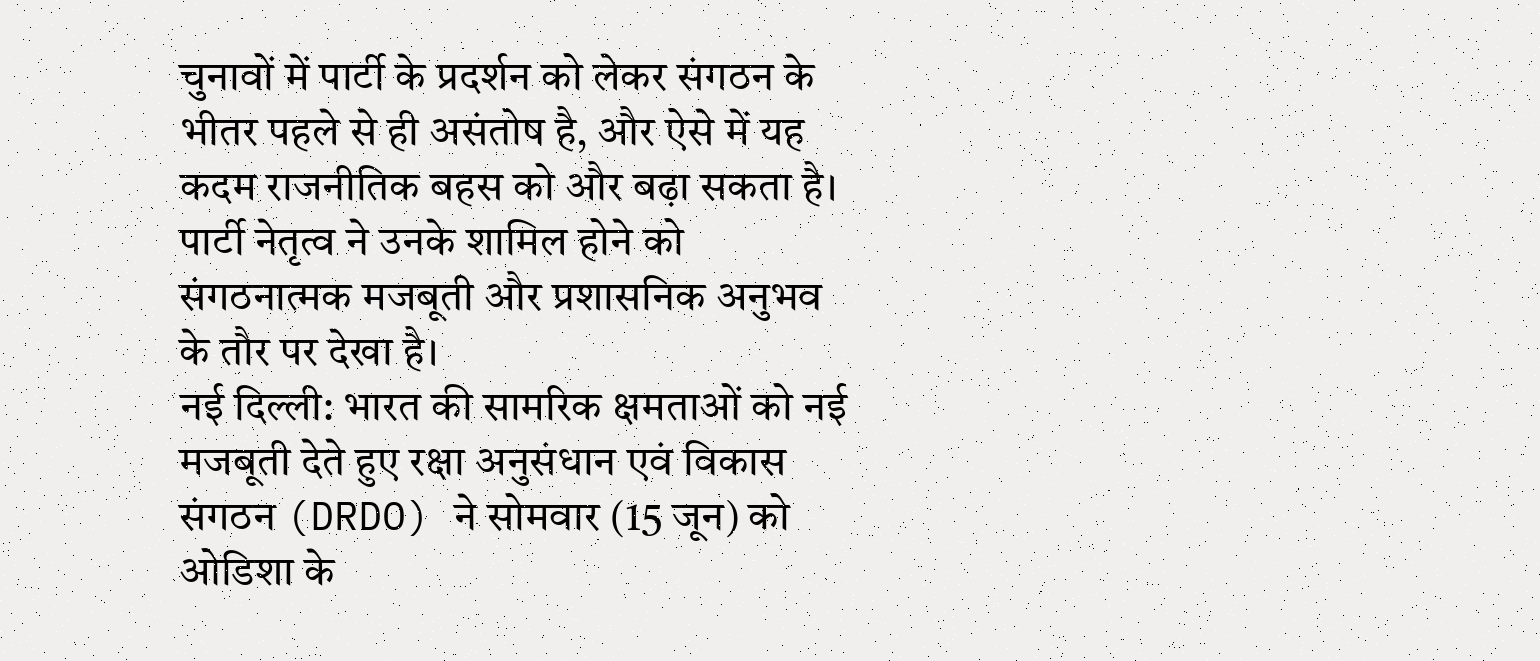चुनावों में पार्टी के प्रदर्शन को लेकर संगठन के भीतर पहले से ही असंतोष है, और ऐसे में यह कदम राजनीतिक बहस को और बढ़ा सकता है। पार्टी नेतृत्व ने उनके शामिल होने को संगठनात्मक मजबूती और प्रशासनिक अनुभव के तौर पर देखा है।
नई दिल्ली: भारत की सामरिक क्षमताओं को नई मजबूती देते हुए रक्षा अनुसंधान एवं विकास संगठन (DRDO) ने सोमवार (15 जून) को ओडिशा के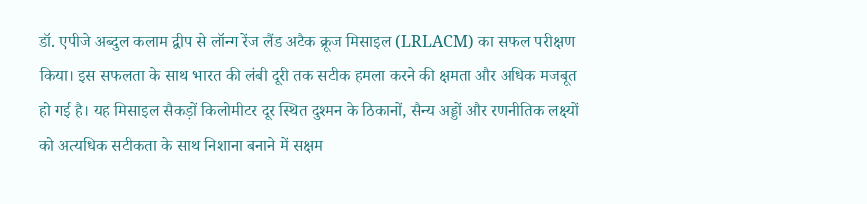डॉ. एपीजे अब्दुल कलाम द्वीप से लॉन्ग रेंज लैंड अटैक क्रूज मिसाइल (LRLACM) का सफल परीक्षण किया। इस सफलता के साथ भारत की लंबी दूरी तक सटीक हमला करने की क्षमता और अधिक मजबूत हो गई है। यह मिसाइल सैकड़ों किलोमीटर दूर स्थित दुश्मन के ठिकानों, सैन्य अड्डों और रणनीतिक लक्ष्यों को अत्यधिक सटीकता के साथ निशाना बनाने में सक्षम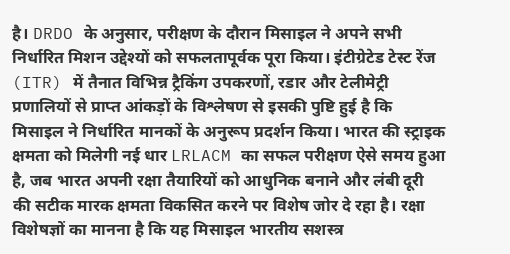है। DRDO के अनुसार, परीक्षण के दौरान मिसाइल ने अपने सभी निर्धारित मिशन उद्देश्यों को सफलतापूर्वक पूरा किया। इंटीग्रेटेड टेस्ट रेंज (ITR) में तैनात विभिन्न ट्रैकिंग उपकरणों, रडार और टेलीमेट्री प्रणालियों से प्राप्त आंकड़ों के विश्लेषण से इसकी पुष्टि हुई है कि मिसाइल ने निर्धारित मानकों के अनुरूप प्रदर्शन किया। भारत की स्ट्राइक क्षमता को मिलेगी नई धार LRLACM का सफल परीक्षण ऐसे समय हुआ है, जब भारत अपनी रक्षा तैयारियों को आधुनिक बनाने और लंबी दूरी की सटीक मारक क्षमता विकसित करने पर विशेष जोर दे रहा है। रक्षा विशेषज्ञों का मानना है कि यह मिसाइल भारतीय सशस्त्र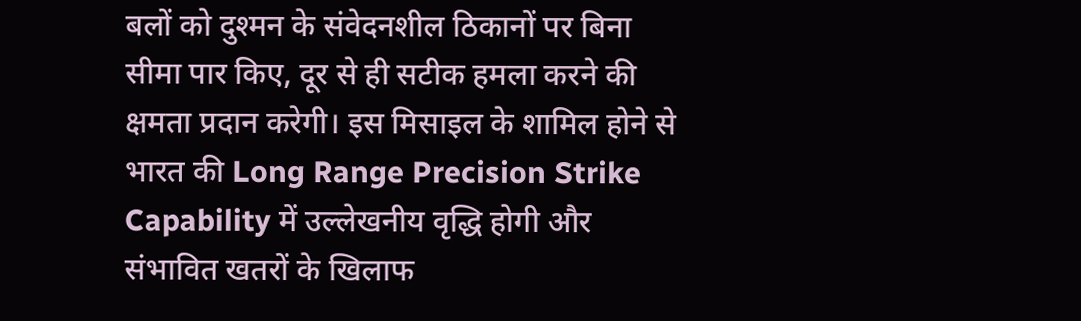बलों को दुश्मन के संवेदनशील ठिकानों पर बिना सीमा पार किए, दूर से ही सटीक हमला करने की क्षमता प्रदान करेगी। इस मिसाइल के शामिल होने से भारत की Long Range Precision Strike Capability में उल्लेखनीय वृद्धि होगी और संभावित खतरों के खिलाफ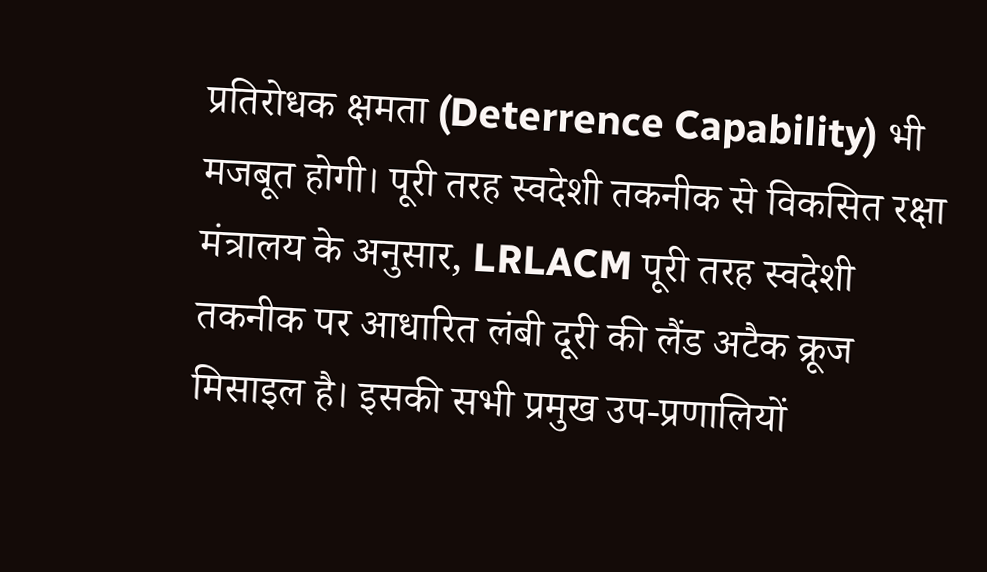प्रतिरोधक क्षमता (Deterrence Capability) भी मजबूत होगी। पूरी तरह स्वदेशी तकनीक से विकसित रक्षा मंत्रालय के अनुसार, LRLACM पूरी तरह स्वदेशी तकनीक पर आधारित लंबी दूरी की लैंड अटैक क्रूज मिसाइल है। इसकी सभी प्रमुख उप-प्रणालियों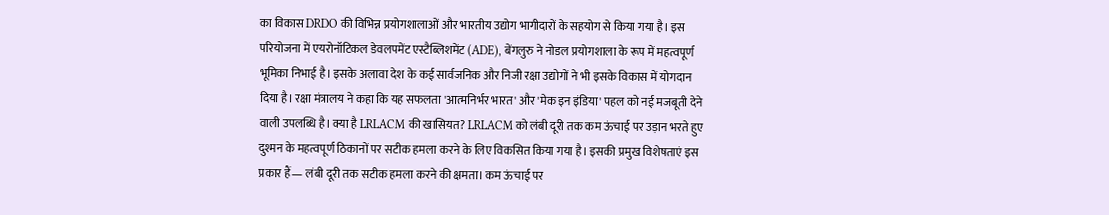का विकास DRDO की विभिन्न प्रयोगशालाओं और भारतीय उद्योग भागीदारों के सहयोग से किया गया है। इस परियोजना में एयरोनॉटिकल डेवलपमेंट एस्टैब्लिशमेंट (ADE), बेंगलुरु ने नोडल प्रयोगशाला के रूप में महत्वपूर्ण भूमिका निभाई है। इसके अलावा देश के कई सार्वजनिक और निजी रक्षा उद्योगों ने भी इसके विकास में योगदान दिया है। रक्षा मंत्रालय ने कहा कि यह सफलता 'आत्मनिर्भर भारत' और 'मेक इन इंडिया' पहल को नई मजबूती देने वाली उपलब्धि है। क्या है LRLACM की खासियत? LRLACM को लंबी दूरी तक कम ऊंचाई पर उड़ान भरते हुए दुश्मन के महत्वपूर्ण ठिकानों पर सटीक हमला करने के लिए विकसित किया गया है। इसकी प्रमुख विशेषताएं इस प्रकार हैं— लंबी दूरी तक सटीक हमला करने की क्षमता। कम ऊंचाई पर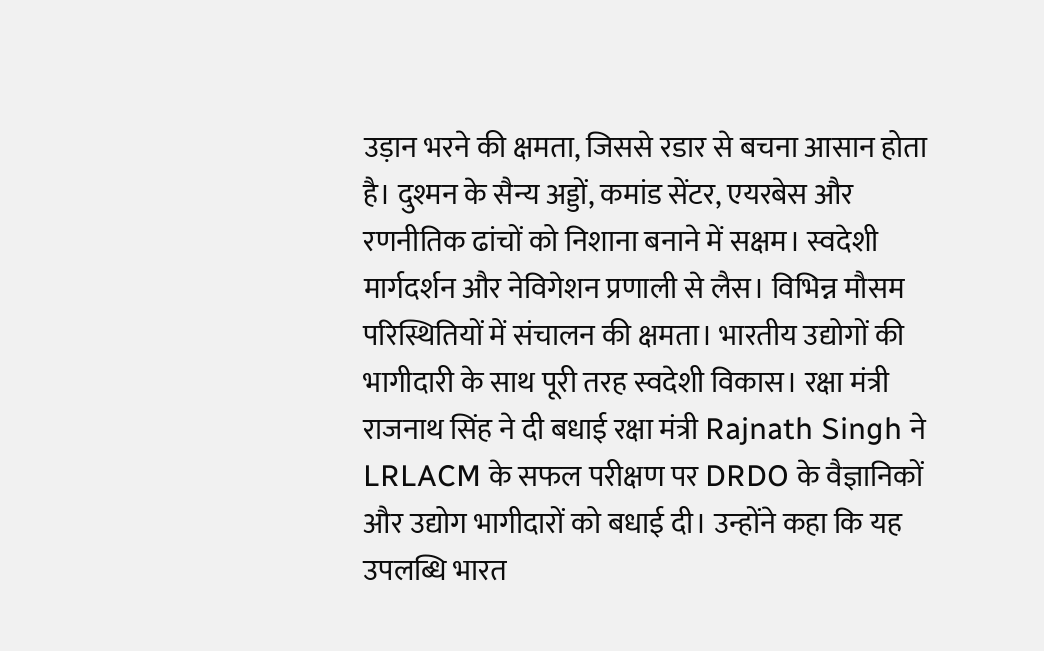उड़ान भरने की क्षमता, जिससे रडार से बचना आसान होता है। दुश्मन के सैन्य अड्डों, कमांड सेंटर, एयरबेस और रणनीतिक ढांचों को निशाना बनाने में सक्षम। स्वदेशी मार्गदर्शन और नेविगेशन प्रणाली से लैस। विभिन्न मौसम परिस्थितियों में संचालन की क्षमता। भारतीय उद्योगों की भागीदारी के साथ पूरी तरह स्वदेशी विकास। रक्षा मंत्री राजनाथ सिंह ने दी बधाई रक्षा मंत्री Rajnath Singh ने LRLACM के सफल परीक्षण पर DRDO के वैज्ञानिकों और उद्योग भागीदारों को बधाई दी। उन्होंने कहा कि यह उपलब्धि भारत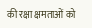की रक्षा क्षमताओं को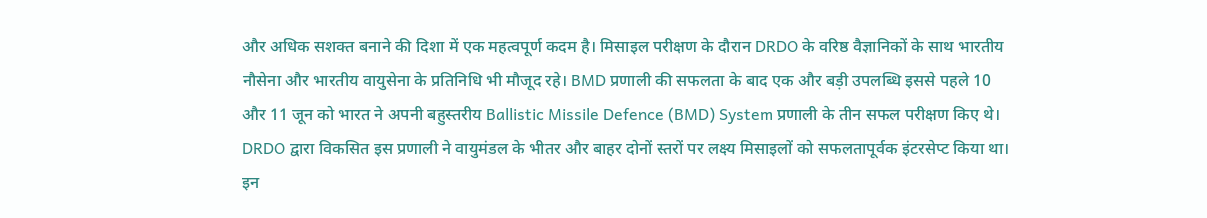और अधिक सशक्त बनाने की दिशा में एक महत्वपूर्ण कदम है। मिसाइल परीक्षण के दौरान DRDO के वरिष्ठ वैज्ञानिकों के साथ भारतीय नौसेना और भारतीय वायुसेना के प्रतिनिधि भी मौजूद रहे। BMD प्रणाली की सफलता के बाद एक और बड़ी उपलब्धि इससे पहले 10 और 11 जून को भारत ने अपनी बहुस्तरीय Ballistic Missile Defence (BMD) System प्रणाली के तीन सफल परीक्षण किए थे। DRDO द्वारा विकसित इस प्रणाली ने वायुमंडल के भीतर और बाहर दोनों स्तरों पर लक्ष्य मिसाइलों को सफलतापूर्वक इंटरसेप्ट किया था। इन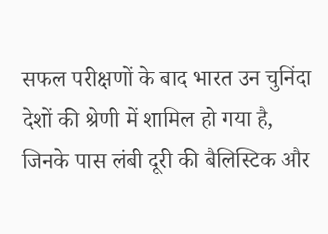सफल परीक्षणों के बाद भारत उन चुनिंदा देशों की श्रेणी में शामिल हो गया है, जिनके पास लंबी दूरी की बैलिस्टिक और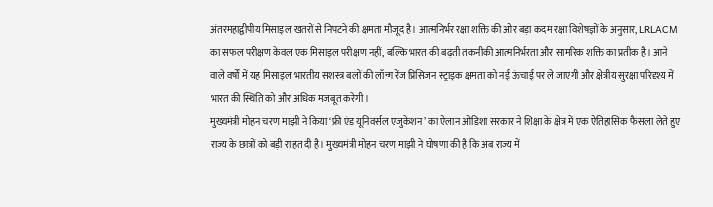अंतरमहाद्वीपीय मिसाइल खतरों से निपटने की क्षमता मौजूद है। आत्मनिर्भर रक्षा शक्ति की ओर बड़ा कदम रक्षा विशेषज्ञों के अनुसार, LRLACM का सफल परीक्षण केवल एक मिसाइल परीक्षण नहीं, बल्कि भारत की बढ़ती तकनीकी आत्मनिर्भरता और सामरिक शक्ति का प्रतीक है। आने वाले वर्षों में यह मिसाइल भारतीय सशस्त्र बलों की लॉन्ग रेंज प्रिसिजन स्ट्राइक क्षमता को नई ऊंचाई पर ले जाएगी और क्षेत्रीय सुरक्षा परिदृश्य में भारत की स्थिति को और अधिक मजबूत करेगी।
मुख्यमंत्री मोहन चरण माझी ने किया ‘फ्री एंड यूनिवर्सल एजुकेशन’ का ऐलान ओडिशा सरकार ने शिक्षा के क्षेत्र में एक ऐतिहासिक फैसला लेते हुए राज्य के छात्रों को बड़ी राहत दी है। मुख्यमंत्री मोहन चरण माझी ने घोषणा की है कि अब राज्य में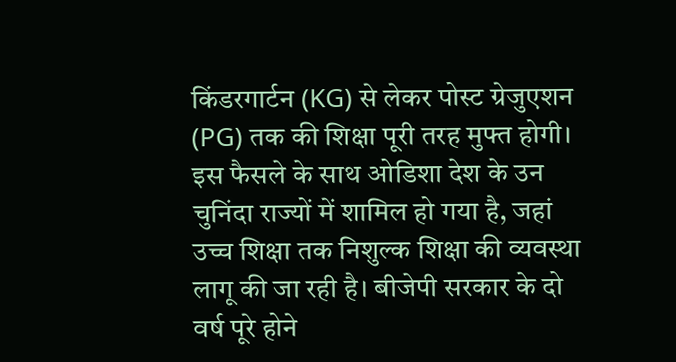किंडरगार्टन (KG) से लेकर पोस्ट ग्रेजुएशन (PG) तक की शिक्षा पूरी तरह मुफ्त होगी। इस फैसले के साथ ओडिशा देश के उन चुनिंदा राज्यों में शामिल हो गया है, जहां उच्च शिक्षा तक निशुल्क शिक्षा की व्यवस्था लागू की जा रही है। बीजेपी सरकार के दो वर्ष पूरे होने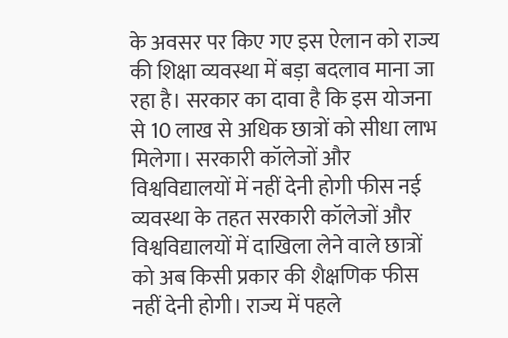के अवसर पर किए गए इस ऐलान को राज्य की शिक्षा व्यवस्था में बड़ा बदलाव माना जा रहा है। सरकार का दावा है कि इस योजना से 10 लाख से अधिक छात्रों को सीधा लाभ मिलेगा। सरकारी कॉलेजों और विश्वविद्यालयों में नहीं देनी होगी फीस नई व्यवस्था के तहत सरकारी कॉलेजों और विश्वविद्यालयों में दाखिला लेने वाले छात्रों को अब किसी प्रकार की शैक्षणिक फीस नहीं देनी होगी। राज्य में पहले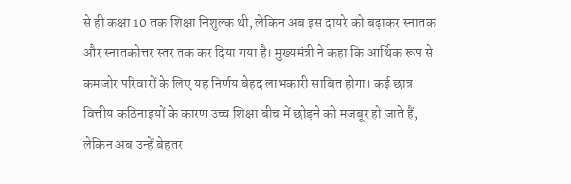से ही कक्षा 10 तक शिक्षा निशुल्क थी, लेकिन अब इस दायरे को बढ़ाकर स्नातक और स्नातकोत्तर स्तर तक कर दिया गया है। मुख्यमंत्री ने कहा कि आर्थिक रूप से कमजोर परिवारों के लिए यह निर्णय बेहद लाभकारी साबित होगा। कई छात्र वित्तीय कठिनाइयों के कारण उच्च शिक्षा बीच में छोड़ने को मजबूर हो जाते हैं, लेकिन अब उन्हें बेहतर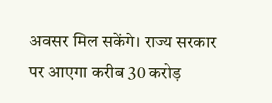अवसर मिल सकेंगे। राज्य सरकार पर आएगा करीब 30 करोड़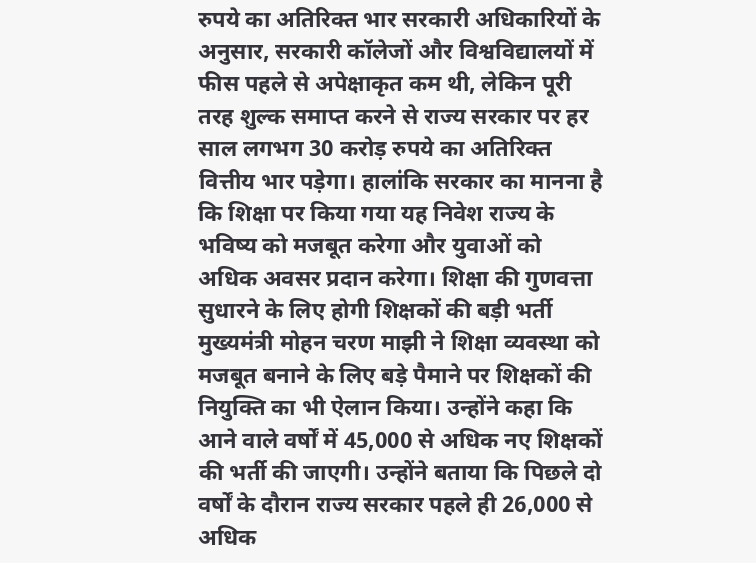रुपये का अतिरिक्त भार सरकारी अधिकारियों के अनुसार, सरकारी कॉलेजों और विश्वविद्यालयों में फीस पहले से अपेक्षाकृत कम थी, लेकिन पूरी तरह शुल्क समाप्त करने से राज्य सरकार पर हर साल लगभग 30 करोड़ रुपये का अतिरिक्त वित्तीय भार पड़ेगा। हालांकि सरकार का मानना है कि शिक्षा पर किया गया यह निवेश राज्य के भविष्य को मजबूत करेगा और युवाओं को अधिक अवसर प्रदान करेगा। शिक्षा की गुणवत्ता सुधारने के लिए होगी शिक्षकों की बड़ी भर्ती मुख्यमंत्री मोहन चरण माझी ने शिक्षा व्यवस्था को मजबूत बनाने के लिए बड़े पैमाने पर शिक्षकों की नियुक्ति का भी ऐलान किया। उन्होंने कहा कि आने वाले वर्षों में 45,000 से अधिक नए शिक्षकों की भर्ती की जाएगी। उन्होंने बताया कि पिछले दो वर्षों के दौरान राज्य सरकार पहले ही 26,000 से अधिक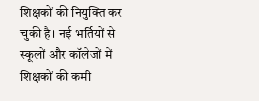शिक्षकों की नियुक्ति कर चुकी है। नई भर्तियों से स्कूलों और कॉलेजों में शिक्षकों की कमी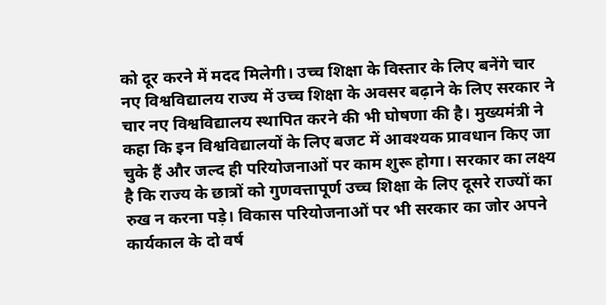को दूर करने में मदद मिलेगी। उच्च शिक्षा के विस्तार के लिए बनेंगे चार नए विश्वविद्यालय राज्य में उच्च शिक्षा के अवसर बढ़ाने के लिए सरकार ने चार नए विश्वविद्यालय स्थापित करने की भी घोषणा की है। मुख्यमंत्री ने कहा कि इन विश्वविद्यालयों के लिए बजट में आवश्यक प्रावधान किए जा चुके हैं और जल्द ही परियोजनाओं पर काम शुरू होगा। सरकार का लक्ष्य है कि राज्य के छात्रों को गुणवत्तापूर्ण उच्च शिक्षा के लिए दूसरे राज्यों का रुख न करना पड़े। विकास परियोजनाओं पर भी सरकार का जोर अपने कार्यकाल के दो वर्ष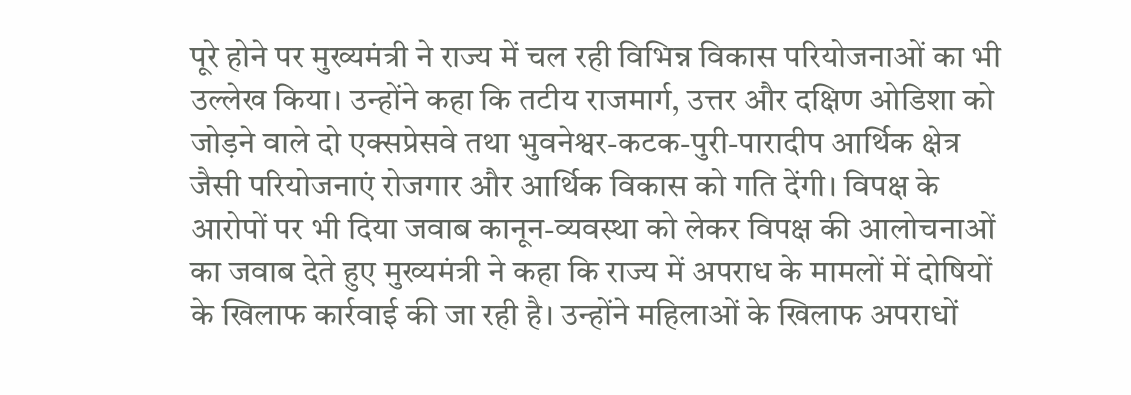पूरे होने पर मुख्यमंत्री ने राज्य में चल रही विभिन्न विकास परियोजनाओं का भी उल्लेख किया। उन्होंने कहा कि तटीय राजमार्ग, उत्तर और दक्षिण ओडिशा को जोड़ने वाले दो एक्सप्रेसवे तथा भुवनेश्वर-कटक-पुरी-पारादीप आर्थिक क्षेत्र जैसी परियोजनाएं रोजगार और आर्थिक विकास को गति देंगी। विपक्ष के आरोपों पर भी दिया जवाब कानून-व्यवस्था को लेकर विपक्ष की आलोचनाओं का जवाब देते हुए मुख्यमंत्री ने कहा कि राज्य में अपराध के मामलों में दोषियों के खिलाफ कार्रवाई की जा रही है। उन्होंने महिलाओं के खिलाफ अपराधों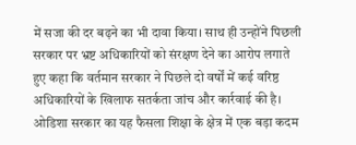में सजा की दर बढ़ने का भी दावा किया। साथ ही उन्होंने पिछली सरकार पर भ्रष्ट अधिकारियों को संरक्षण देने का आरोप लगाते हुए कहा कि वर्तमान सरकार ने पिछले दो वर्षों में कई वरिष्ठ अधिकारियों के खिलाफ सतर्कता जांच और कार्रवाई की है। ओडिशा सरकार का यह फैसला शिक्षा के क्षेत्र में एक बड़ा कदम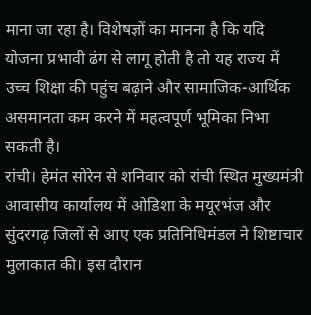माना जा रहा है। विशेषज्ञों का मानना है कि यदि योजना प्रभावी ढंग से लागू होती है तो यह राज्य में उच्च शिक्षा की पहुंच बढ़ाने और सामाजिक-आर्थिक असमानता कम करने में महत्वपूर्ण भूमिका निभा सकती है।
रांची। हेमंत सोरेन से शनिवार को रांची स्थित मुख्यमंत्री आवासीय कार्यालय में ओडिशा के मयूरभंज और सुंदरगढ़ जिलों से आए एक प्रतिनिधिमंडल ने शिष्टाचार मुलाकात की। इस दौरान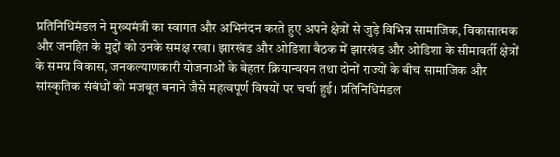प्रतिनिधिमंडल ने मुख्यमंत्री का स्वागत और अभिनंदन करते हुए अपने क्षेत्रों से जुड़े विभिन्न सामाजिक, विकासात्मक और जनहित के मुद्दों को उनके समक्ष रखा। झारखंड और ओडिशा बैठक में झारखंड और ओडिशा के सीमावर्ती क्षेत्रों के समग्र विकास, जनकल्याणकारी योजनाओं के बेहतर क्रियान्वयन तथा दोनों राज्यों के बीच सामाजिक और सांस्कृतिक संबंधों को मजबूत बनाने जैसे महत्वपूर्ण विषयों पर चर्चा हुई। प्रतिनिधिमंडल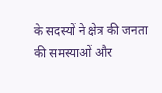के सदस्यों ने क्षेत्र की जनता की समस्याओं और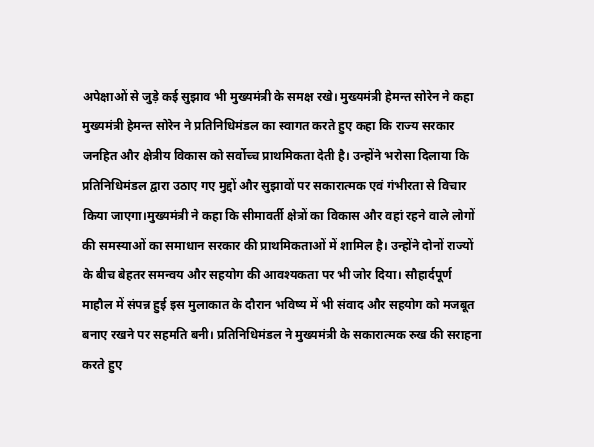अपेक्षाओं से जुड़े कई सुझाव भी मुख्यमंत्री के समक्ष रखे। मुख्यमंत्री हेमन्त सोरेन ने कहा मुख्यमंत्री हेमन्त सोरेन ने प्रतिनिधिमंडल का स्वागत करते हुए कहा कि राज्य सरकार जनहित और क्षेत्रीय विकास को सर्वोच्च प्राथमिकता देती है। उन्होंने भरोसा दिलाया कि प्रतिनिधिमंडल द्वारा उठाए गए मुद्दों और सुझावों पर सकारात्मक एवं गंभीरता से विचार किया जाएगा।मुख्यमंत्री ने कहा कि सीमावर्ती क्षेत्रों का विकास और वहां रहने वाले लोगों की समस्याओं का समाधान सरकार की प्राथमिकताओं में शामिल है। उन्होंने दोनों राज्यों के बीच बेहतर समन्वय और सहयोग की आवश्यकता पर भी जोर दिया। सौहार्दपूर्ण माहौल में संपन्न हुई इस मुलाकात के दौरान भविष्य में भी संवाद और सहयोग को मजबूत बनाए रखने पर सहमति बनी। प्रतिनिधिमंडल ने मुख्यमंत्री के सकारात्मक रुख की सराहना करते हुए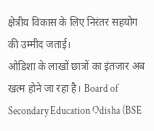क्षेत्रीय विकास के लिए निरंतर सहयोग की उम्मीद जताई।
ओडिशा के लाखों छात्रों का इंतजार अब खत्म होने जा रहा है। Board of Secondary Education Odisha (BSE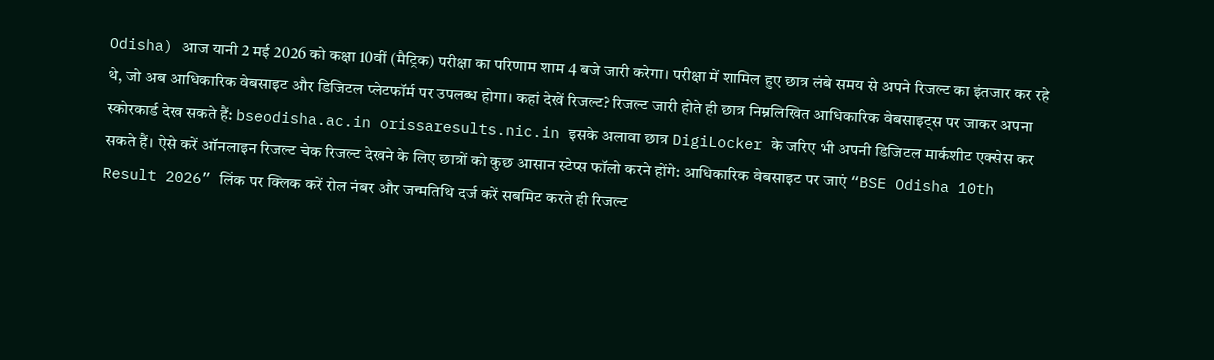Odisha) आज यानी 2 मई 2026 को कक्षा 10वीं (मैट्रिक) परीक्षा का परिणाम शाम 4 बजे जारी करेगा। परीक्षा में शामिल हुए छात्र लंबे समय से अपने रिजल्ट का इंतजार कर रहे थे, जो अब आधिकारिक वेबसाइट और डिजिटल प्लेटफॉर्म पर उपलब्ध होगा। कहां देखें रिजल्ट? रिजल्ट जारी होते ही छात्र निम्नलिखित आधिकारिक वेबसाइट्स पर जाकर अपना स्कोरकार्ड देख सकते हैं: bseodisha.ac.in orissaresults.nic.in इसके अलावा छात्र DigiLocker के जरिए भी अपनी डिजिटल मार्कशीट एक्सेस कर सकते हैं। ऐसे करें ऑनलाइन रिजल्ट चेक रिजल्ट देखने के लिए छात्रों को कुछ आसान स्टेप्स फॉलो करने होंगे: आधिकारिक वेबसाइट पर जाएं “BSE Odisha 10th Result 2026” लिंक पर क्लिक करें रोल नंबर और जन्मतिथि दर्ज करें सबमिट करते ही रिजल्ट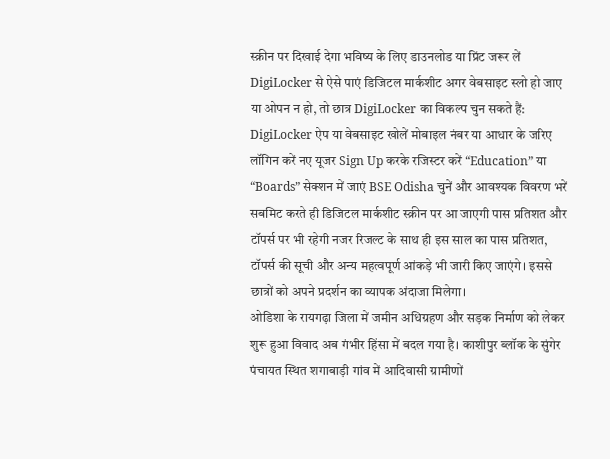स्क्रीन पर दिखाई देगा भविष्य के लिए डाउनलोड या प्रिंट जरूर लें DigiLocker से ऐसे पाएं डिजिटल मार्कशीट अगर वेबसाइट स्लो हो जाए या ओपन न हो, तो छात्र DigiLocker का विकल्प चुन सकते हैं: DigiLocker ऐप या वेबसाइट खोलें मोबाइल नंबर या आधार के जरिए लॉगिन करें नए यूजर Sign Up करके रजिस्टर करें “Education” या “Boards” सेक्शन में जाएं BSE Odisha चुनें और आवश्यक विवरण भरें सबमिट करते ही डिजिटल मार्कशीट स्क्रीन पर आ जाएगी पास प्रतिशत और टॉपर्स पर भी रहेगी नजर रिजल्ट के साथ ही इस साल का पास प्रतिशत, टॉपर्स की सूची और अन्य महत्वपूर्ण आंकड़े भी जारी किए जाएंगे। इससे छात्रों को अपने प्रदर्शन का व्यापक अंदाजा मिलेगा।
ओडिशा के रायगढ़ा जिला में जमीन अधिग्रहण और सड़क निर्माण को लेकर शुरू हुआ विवाद अब गंभीर हिंसा में बदल गया है। काशीपुर ब्लॉक के सुंगेर पंचायत स्थित शगाबाड़ी गांव में आदिवासी ग्रामीणों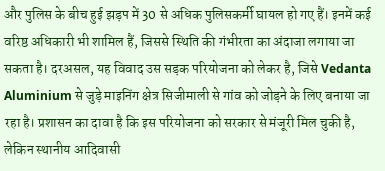और पुलिस के बीच हुई झड़प में 30 से अधिक पुलिसकर्मी घायल हो गए हैं। इनमें कई वरिष्ठ अधिकारी भी शामिल हैं, जिससे स्थिति की गंभीरता का अंदाजा लगाया जा सकता है। दरअसल, यह विवाद उस सड़क परियोजना को लेकर है, जिसे Vedanta Aluminium से जुड़े माइनिंग क्षेत्र सिजीमाली से गांव को जोड़ने के लिए बनाया जा रहा है। प्रशासन का दावा है कि इस परियोजना को सरकार से मंजूरी मिल चुकी है, लेकिन स्थानीय आदिवासी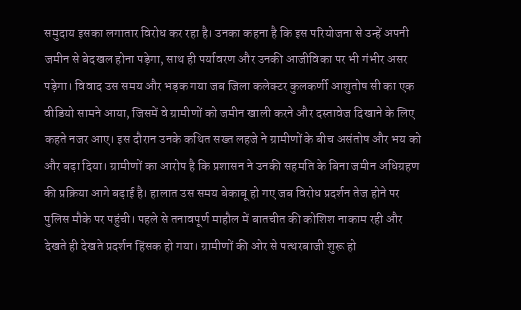समुदाय इसका लगातार विरोध कर रहा है। उनका कहना है कि इस परियोजना से उन्हें अपनी जमीन से बेदखल होना पड़ेगा, साथ ही पर्यावरण और उनकी आजीविका पर भी गंभीर असर पड़ेगा। विवाद उस समय और भड़क गया जब जिला कलेक्टर कुलकर्णी आशुतोष सी का एक वीडियो सामने आया, जिसमें वे ग्रामीणों को जमीन खाली करने और दस्तावेज दिखाने के लिए कहते नजर आए। इस दौरान उनके कथित सख्त लहजे ने ग्रामीणों के बीच असंतोष और भय को और बढ़ा दिया। ग्रामीणों का आरोप है कि प्रशासन ने उनकी सहमति के बिना जमीन अधिग्रहण की प्रक्रिया आगे बढ़ाई है। हालात उस समय बेकाबू हो गए जब विरोध प्रदर्शन तेज होने पर पुलिस मौके पर पहुंची। पहले से तनावपूर्ण माहौल में बातचीत की कोशिश नाकाम रही और देखते ही देखते प्रदर्शन हिंसक हो गया। ग्रामीणों की ओर से पत्थरबाजी शुरू हो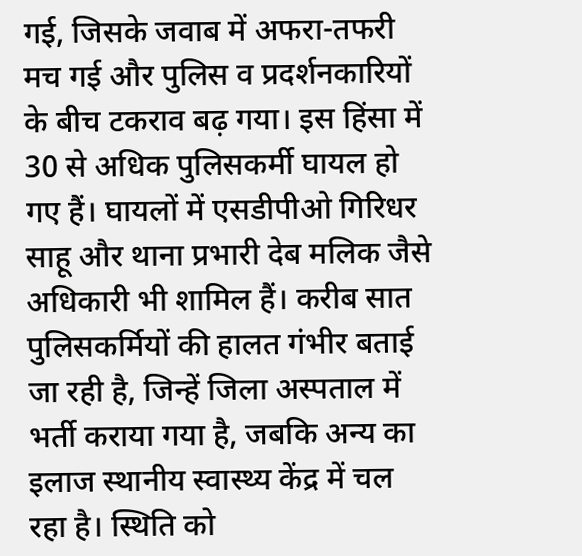गई, जिसके जवाब में अफरा-तफरी मच गई और पुलिस व प्रदर्शनकारियों के बीच टकराव बढ़ गया। इस हिंसा में 30 से अधिक पुलिसकर्मी घायल हो गए हैं। घायलों में एसडीपीओ गिरिधर साहू और थाना प्रभारी देब मलिक जैसे अधिकारी भी शामिल हैं। करीब सात पुलिसकर्मियों की हालत गंभीर बताई जा रही है, जिन्हें जिला अस्पताल में भर्ती कराया गया है, जबकि अन्य का इलाज स्थानीय स्वास्थ्य केंद्र में चल रहा है। स्थिति को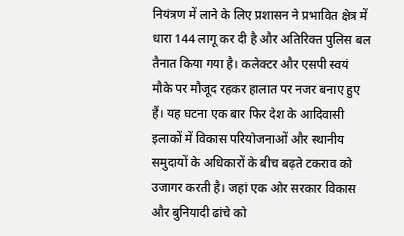नियंत्रण में लाने के लिए प्रशासन ने प्रभावित क्षेत्र में धारा 144 लागू कर दी है और अतिरिक्त पुलिस बल तैनात किया गया है। कलेक्टर और एसपी स्वयं मौके पर मौजूद रहकर हालात पर नजर बनाए हुए हैं। यह घटना एक बार फिर देश के आदिवासी इलाकों में विकास परियोजनाओं और स्थानीय समुदायों के अधिकारों के बीच बढ़ते टकराव को उजागर करती है। जहां एक ओर सरकार विकास और बुनियादी ढांचे को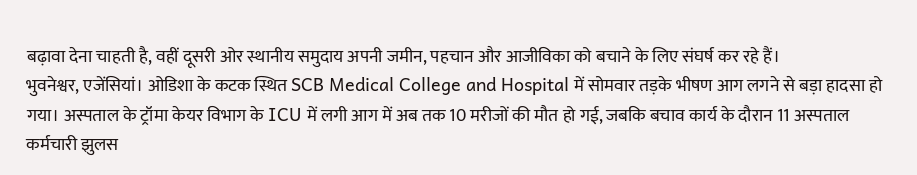बढ़ावा देना चाहती है, वहीं दूसरी ओर स्थानीय समुदाय अपनी जमीन, पहचान और आजीविका को बचाने के लिए संघर्ष कर रहे हैं।
भुवनेश्वर, एजेंसियां। ओडिशा के कटक स्थित SCB Medical College and Hospital में सोमवार तड़के भीषण आग लगने से बड़ा हादसा हो गया। अस्पताल के ट्रॉमा केयर विभाग के ICU में लगी आग में अब तक 10 मरीजों की मौत हो गई, जबकि बचाव कार्य के दौरान 11 अस्पताल कर्मचारी झुलस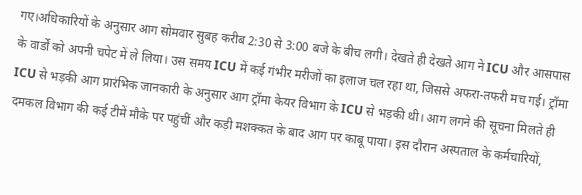गए।अधिकारियों के अनुसार आग सोमवार सुबह करीब 2:30 से 3:00 बजे के बीच लगी। देखते ही देखते आग ने ICU और आसपास के वार्डों को अपनी चपेट में ले लिया। उस समय ICU में कई गंभीर मरीजों का इलाज चल रहा था, जिससे अफरा-तफरी मच गई। ट्रॉमा ICU से भड़की आग प्रारंभिक जानकारी के अनुसार आग ट्रॉमा केयर विभाग के ICU से भड़की थी। आग लगने की सूचना मिलते ही दमकल विभाग की कई टीमें मौके पर पहुंचीं और कड़ी मशक्कत के बाद आग पर काबू पाया। इस दौरान अस्पताल के कर्मचारियों,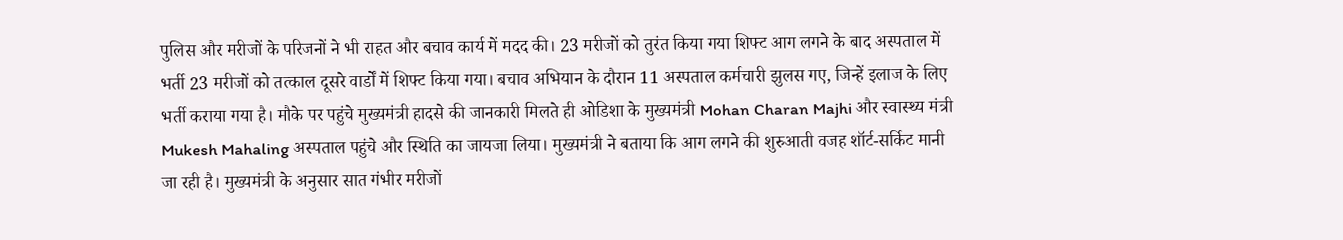पुलिस और मरीजों के परिजनों ने भी राहत और बचाव कार्य में मदद की। 23 मरीजों को तुरंत किया गया शिफ्ट आग लगने के बाद अस्पताल में भर्ती 23 मरीजों को तत्काल दूसरे वार्डों में शिफ्ट किया गया। बचाव अभियान के दौरान 11 अस्पताल कर्मचारी झुलस गए, जिन्हें इलाज के लिए भर्ती कराया गया है। मौके पर पहुंचे मुख्यमंत्री हादसे की जानकारी मिलते ही ओडिशा के मुख्यमंत्री Mohan Charan Majhi और स्वास्थ्य मंत्री Mukesh Mahaling अस्पताल पहुंचे और स्थिति का जायजा लिया। मुख्यमंत्री ने बताया कि आग लगने की शुरुआती वजह शॉर्ट-सर्किट मानी जा रही है। मुख्यमंत्री के अनुसार सात गंभीर मरीजों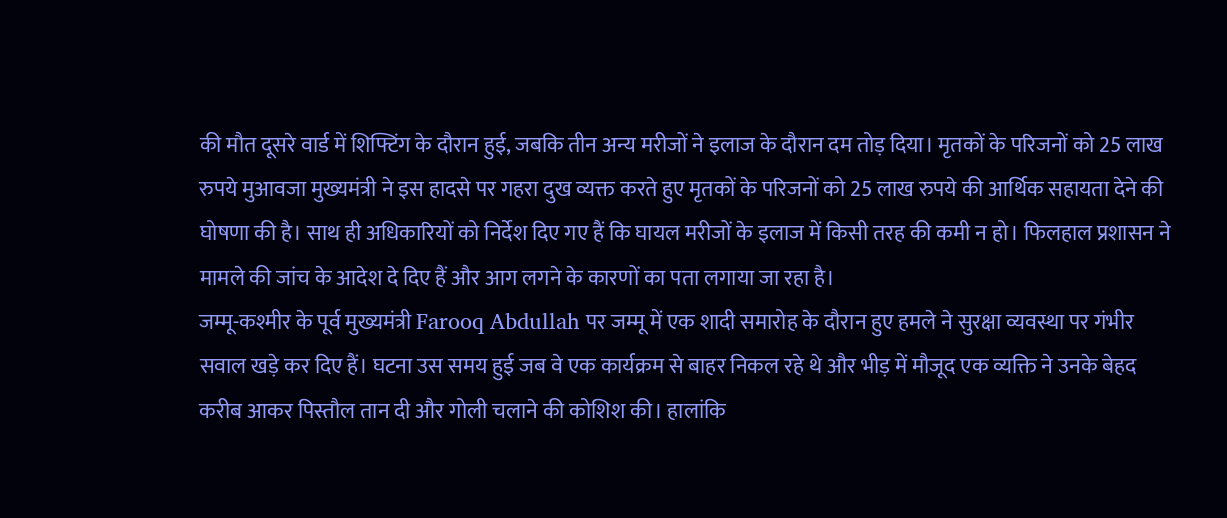की मौत दूसरे वार्ड में शिफ्टिंग के दौरान हुई, जबकि तीन अन्य मरीजों ने इलाज के दौरान दम तोड़ दिया। मृतकों के परिजनों को 25 लाख रुपये मुआवजा मुख्यमंत्री ने इस हादसे पर गहरा दुख व्यक्त करते हुए मृतकों के परिजनों को 25 लाख रुपये की आर्थिक सहायता देने की घोषणा की है। साथ ही अधिकारियों को निर्देश दिए गए हैं कि घायल मरीजों के इलाज में किसी तरह की कमी न हो। फिलहाल प्रशासन ने मामले की जांच के आदेश दे दिए हैं और आग लगने के कारणों का पता लगाया जा रहा है।
जम्मू-कश्मीर के पूर्व मुख्यमंत्री Farooq Abdullah पर जम्मू में एक शादी समारोह के दौरान हुए हमले ने सुरक्षा व्यवस्था पर गंभीर सवाल खड़े कर दिए हैं। घटना उस समय हुई जब वे एक कार्यक्रम से बाहर निकल रहे थे और भीड़ में मौजूद एक व्यक्ति ने उनके बेहद करीब आकर पिस्तौल तान दी और गोली चलाने की कोशिश की। हालांकि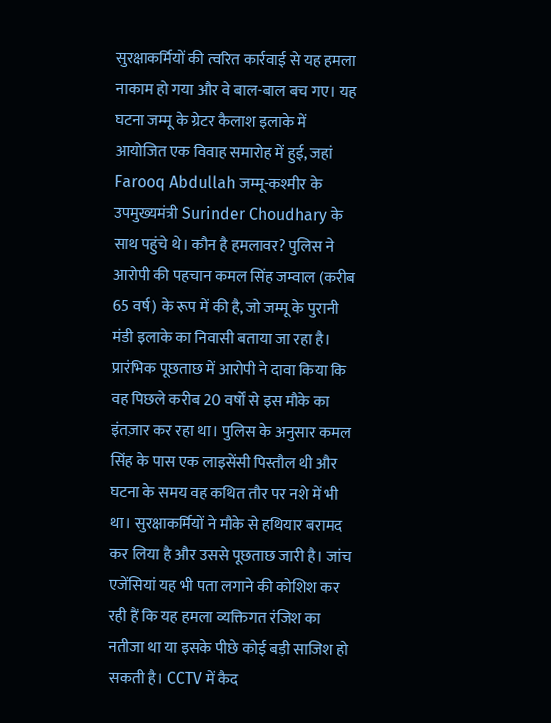सुरक्षाकर्मियों की त्वरित कार्रवाई से यह हमला नाकाम हो गया और वे बाल-बाल बच गए। यह घटना जम्मू के ग्रेटर कैलाश इलाके में आयोजित एक विवाह समारोह में हुई, जहां Farooq Abdullah जम्मू-कश्मीर के उपमुख्यमंत्री Surinder Choudhary के साथ पहुंचे थे। कौन है हमलावर? पुलिस ने आरोपी की पहचान कमल सिंह जम्वाल (करीब 65 वर्ष) के रूप में की है, जो जम्मू के पुरानी मंडी इलाके का निवासी बताया जा रहा है। प्रारंभिक पूछताछ में आरोपी ने दावा किया कि वह पिछले करीब 20 वर्षों से इस मौके का इंतज़ार कर रहा था। पुलिस के अनुसार कमल सिंह के पास एक लाइसेंसी पिस्तौल थी और घटना के समय वह कथित तौर पर नशे में भी था। सुरक्षाकर्मियों ने मौके से हथियार बरामद कर लिया है और उससे पूछताछ जारी है। जांच एजेंसियां यह भी पता लगाने की कोशिश कर रही हैं कि यह हमला व्यक्तिगत रंजिश का नतीजा था या इसके पीछे कोई बड़ी साजिश हो सकती है। CCTV में कैद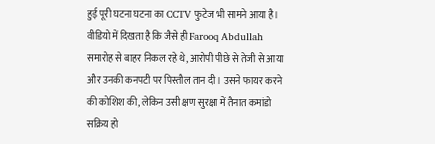हुई पूरी घटना घटना का CCTV फुटेज भी सामने आया है। वीडियो में दिखता है कि जैसे ही Farooq Abdullah समारोह से बाहर निकल रहे थे, आरोपी पीछे से तेजी से आया और उनकी कनपटी पर पिस्तौल तान दी। उसने फायर करने की कोशिश की, लेकिन उसी क्षण सुरक्षा में तैनात कमांडो सक्रिय हो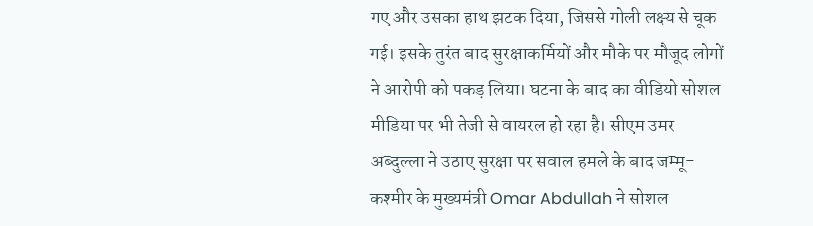गए और उसका हाथ झटक दिया, जिससे गोली लक्ष्य से चूक गई। इसके तुरंत बाद सुरक्षाकर्मियों और मौके पर मौजूद लोगों ने आरोपी को पकड़ लिया। घटना के बाद का वीडियो सोशल मीडिया पर भी तेजी से वायरल हो रहा है। सीएम उमर अब्दुल्ला ने उठाए सुरक्षा पर सवाल हमले के बाद जम्मू-कश्मीर के मुख्यमंत्री Omar Abdullah ने सोशल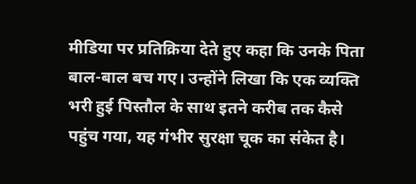मीडिया पर प्रतिक्रिया देते हुए कहा कि उनके पिता बाल-बाल बच गए। उन्होंने लिखा कि एक व्यक्ति भरी हुई पिस्तौल के साथ इतने करीब तक कैसे पहुंच गया, यह गंभीर सुरक्षा चूक का संकेत है।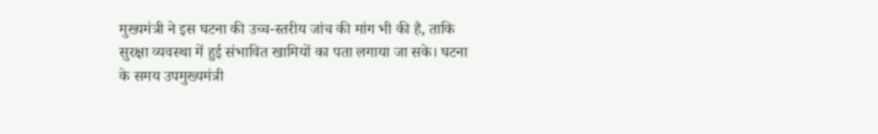मुख्यमंत्री ने इस घटना की उच्च-स्तरीय जांच की मांग भी की है, ताकि सुरक्षा व्यवस्था में हुई संभावित खामियों का पता लगाया जा सके। घटना के समय उपमुख्यमंत्री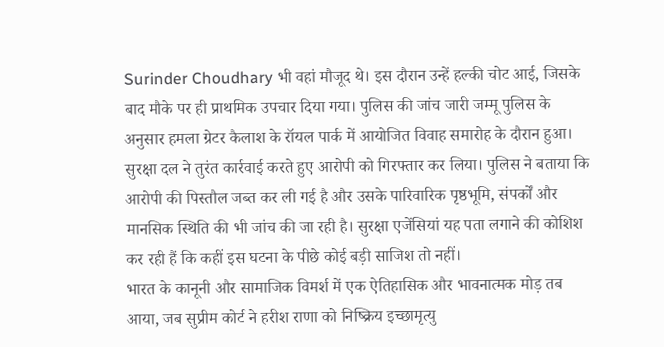Surinder Choudhary भी वहां मौजूद थे। इस दौरान उन्हें हल्की चोट आई, जिसके बाद मौके पर ही प्राथमिक उपचार दिया गया। पुलिस की जांच जारी जम्मू पुलिस के अनुसार हमला ग्रेटर कैलाश के रॉयल पार्क में आयोजित विवाह समारोह के दौरान हुआ। सुरक्षा दल ने तुरंत कार्रवाई करते हुए आरोपी को गिरफ्तार कर लिया। पुलिस ने बताया कि आरोपी की पिस्तौल जब्त कर ली गई है और उसके पारिवारिक पृष्ठभूमि, संपर्कों और मानसिक स्थिति की भी जांच की जा रही है। सुरक्षा एजेंसियां यह पता लगाने की कोशिश कर रही हैं कि कहीं इस घटना के पीछे कोई बड़ी साजिश तो नहीं।
भारत के कानूनी और सामाजिक विमर्श में एक ऐतिहासिक और भावनात्मक मोड़ तब आया, जब सुप्रीम कोर्ट ने हरीश राणा को निष्क्रिय इच्छामृत्यु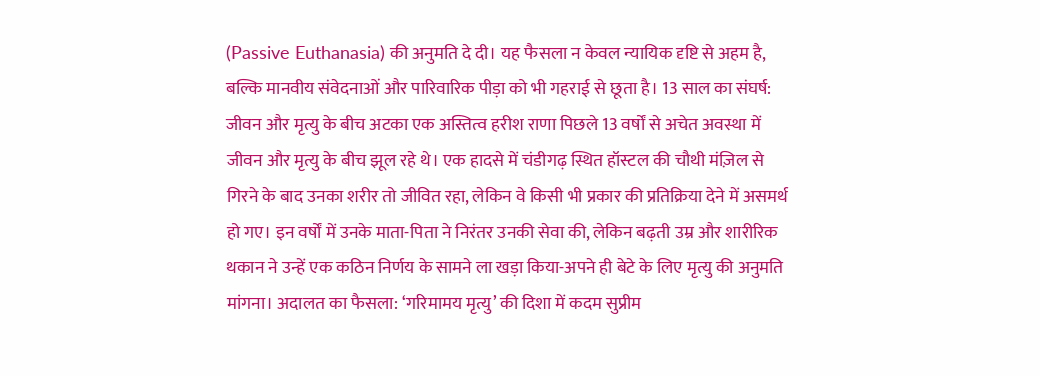(Passive Euthanasia) की अनुमति दे दी। यह फैसला न केवल न्यायिक दृष्टि से अहम है, बल्कि मानवीय संवेदनाओं और पारिवारिक पीड़ा को भी गहराई से छूता है। 13 साल का संघर्ष: जीवन और मृत्यु के बीच अटका एक अस्तित्व हरीश राणा पिछले 13 वर्षों से अचेत अवस्था में जीवन और मृत्यु के बीच झूल रहे थे। एक हादसे में चंडीगढ़ स्थित हॉस्टल की चौथी मंज़िल से गिरने के बाद उनका शरीर तो जीवित रहा, लेकिन वे किसी भी प्रकार की प्रतिक्रिया देने में असमर्थ हो गए। इन वर्षों में उनके माता-पिता ने निरंतर उनकी सेवा की, लेकिन बढ़ती उम्र और शारीरिक थकान ने उन्हें एक कठिन निर्णय के सामने ला खड़ा किया-अपने ही बेटे के लिए मृत्यु की अनुमति मांगना। अदालत का फैसला: ‘गरिमामय मृत्यु’ की दिशा में कदम सुप्रीम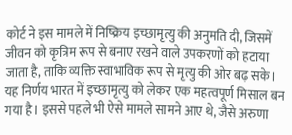कोर्ट ने इस मामले में निष्क्रिय इच्छामृत्यु की अनुमति दी, जिसमें जीवन को कृत्रिम रूप से बनाए रखने वाले उपकरणों को हटाया जाता है, ताकि व्यक्ति स्वाभाविक रूप से मृत्यु की ओर बढ़ सके। यह निर्णय भारत में इच्छामृत्यु को लेकर एक महत्वपूर्ण मिसाल बन गया है। इससे पहले भी ऐसे मामले सामने आए थे, जैसे अरुणा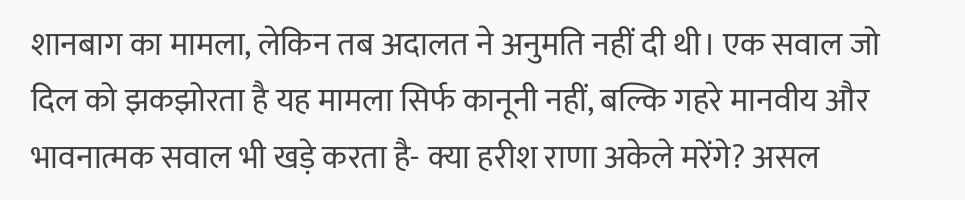शानबाग का मामला, लेकिन तब अदालत ने अनुमति नहीं दी थी। एक सवाल जो दिल को झकझोरता है यह मामला सिर्फ कानूनी नहीं, बल्कि गहरे मानवीय और भावनात्मक सवाल भी खड़े करता है- क्या हरीश राणा अकेले मरेंगे? असल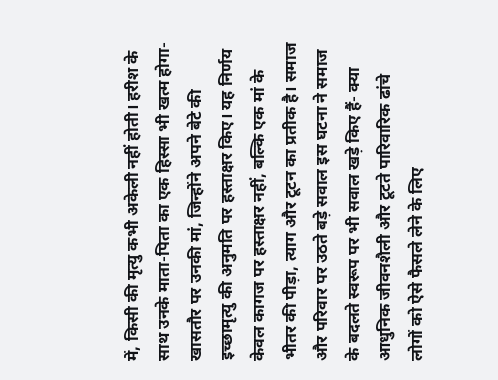में, किसी की मृत्यु कभी अकेली नहीं होती। हरीश के साथ उनके माता-पिता का एक हिस्सा भी खत्म होगा-खासतौर पर उनकी मां, जिन्होंने अपने बेटे की इच्छामृत्यु की अनुमति पर हस्ताक्षर किए। यह निर्णय केवल कागज पर हस्ताक्षर नहीं, बल्कि एक मां के भीतर की पीड़ा, त्याग और टूटन का प्रतीक है। समाज और परिवार पर उठते बड़े सवाल इस घटना ने समाज के बदलते स्वरूप पर भी सवाल खड़े किए हैं- क्या आधुनिक जीवनशैली और टूटते पारिवारिक ढांचे लोगों को ऐसे फैसले लेने के लिए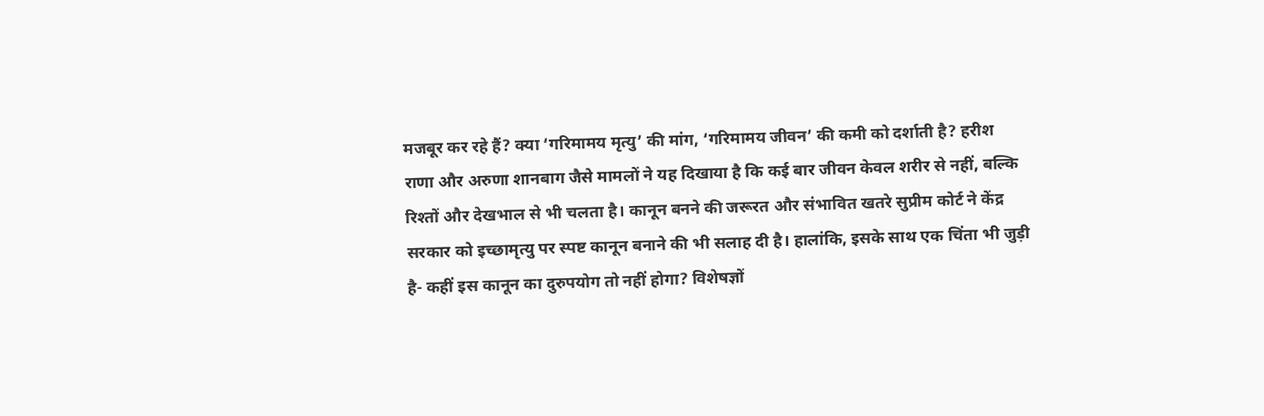मजबूर कर रहे हैं? क्या ‘गरिमामय मृत्यु’ की मांग, ‘गरिमामय जीवन’ की कमी को दर्शाती है? हरीश राणा और अरुणा शानबाग जैसे मामलों ने यह दिखाया है कि कई बार जीवन केवल शरीर से नहीं, बल्कि रिश्तों और देखभाल से भी चलता है। कानून बनने की जरूरत और संभावित खतरे सुप्रीम कोर्ट ने केंद्र सरकार को इच्छामृत्यु पर स्पष्ट कानून बनाने की भी सलाह दी है। हालांकि, इसके साथ एक चिंता भी जुड़ी है- कहीं इस कानून का दुरुपयोग तो नहीं होगा? विशेषज्ञों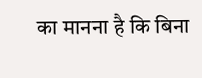का मानना है कि बिना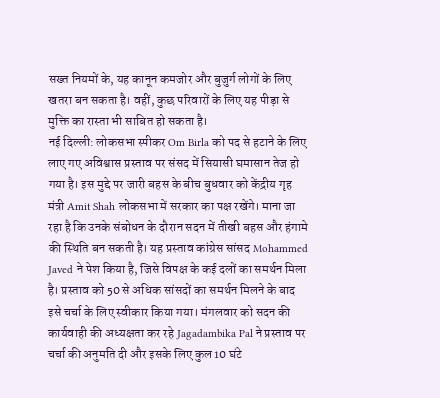सख्त नियमों के, यह कानून कमजोर और बुजुर्ग लोगों के लिए खतरा बन सकता है। वहीं, कुछ परिवारों के लिए यह पीड़ा से मुक्ति का रास्ता भी साबित हो सकता है।
नई दिल्ली: लोकसभा स्पीकर Om Birla को पद से हटाने के लिए लाए गए अविश्वास प्रस्ताव पर संसद में सियासी घमासान तेज हो गया है। इस मुद्दे पर जारी बहस के बीच बुधवार को केंद्रीय गृह मंत्री Amit Shah लोकसभा में सरकार का पक्ष रखेंगे। माना जा रहा है कि उनके संबोधन के दौरान सदन में तीखी बहस और हंगामे की स्थिति बन सकती है। यह प्रस्ताव कांग्रेस सांसद Mohammed Javed ने पेश किया है, जिसे विपक्ष के कई दलों का समर्थन मिला है। प्रस्ताव को 50 से अधिक सांसदों का समर्थन मिलने के बाद इसे चर्चा के लिए स्वीकार किया गया। मंगलवार को सदन की कार्यवाही की अध्यक्षता कर रहे Jagadambika Pal ने प्रस्ताव पर चर्चा की अनुमति दी और इसके लिए कुल 10 घंटे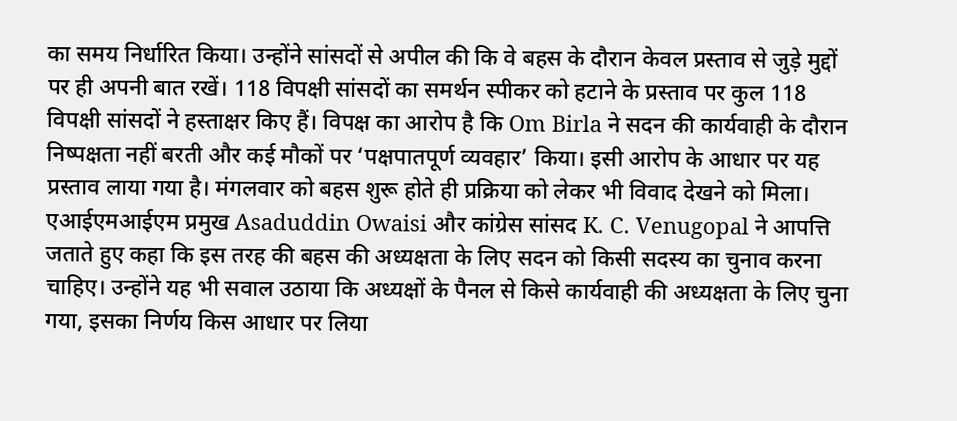का समय निर्धारित किया। उन्होंने सांसदों से अपील की कि वे बहस के दौरान केवल प्रस्ताव से जुड़े मुद्दों पर ही अपनी बात रखें। 118 विपक्षी सांसदों का समर्थन स्पीकर को हटाने के प्रस्ताव पर कुल 118 विपक्षी सांसदों ने हस्ताक्षर किए हैं। विपक्ष का आरोप है कि Om Birla ने सदन की कार्यवाही के दौरान निष्पक्षता नहीं बरती और कई मौकों पर ‘पक्षपातपूर्ण व्यवहार’ किया। इसी आरोप के आधार पर यह प्रस्ताव लाया गया है। मंगलवार को बहस शुरू होते ही प्रक्रिया को लेकर भी विवाद देखने को मिला। एआईएमआईएम प्रमुख Asaduddin Owaisi और कांग्रेस सांसद K. C. Venugopal ने आपत्ति जताते हुए कहा कि इस तरह की बहस की अध्यक्षता के लिए सदन को किसी सदस्य का चुनाव करना चाहिए। उन्होंने यह भी सवाल उठाया कि अध्यक्षों के पैनल से किसे कार्यवाही की अध्यक्षता के लिए चुना गया, इसका निर्णय किस आधार पर लिया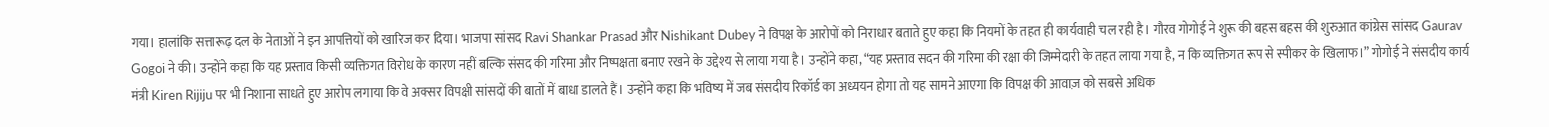गया। हालांकि सत्तारूढ़ दल के नेताओं ने इन आपत्तियों को खारिज कर दिया। भाजपा सांसद Ravi Shankar Prasad और Nishikant Dubey ने विपक्ष के आरोपों को निराधार बताते हुए कहा कि नियमों के तहत ही कार्यवाही चल रही है। गौरव गोगोई ने शुरू की बहस बहस की शुरुआत कांग्रेस सांसद Gaurav Gogoi ने की। उन्होंने कहा कि यह प्रस्ताव किसी व्यक्तिगत विरोध के कारण नहीं बल्कि संसद की गरिमा और निष्पक्षता बनाए रखने के उद्देश्य से लाया गया है। उन्होंने कहा, “यह प्रस्ताव सदन की गरिमा की रक्षा की जिम्मेदारी के तहत लाया गया है, न कि व्यक्तिगत रूप से स्पीकर के खिलाफ।” गोगोई ने संसदीय कार्य मंत्री Kiren Rijiju पर भी निशाना साधते हुए आरोप लगाया कि वे अक्सर विपक्षी सांसदों की बातों में बाधा डालते हैं। उन्होंने कहा कि भविष्य में जब संसदीय रिकॉर्ड का अध्ययन होगा तो यह सामने आएगा कि विपक्ष की आवाज़ को सबसे अधिक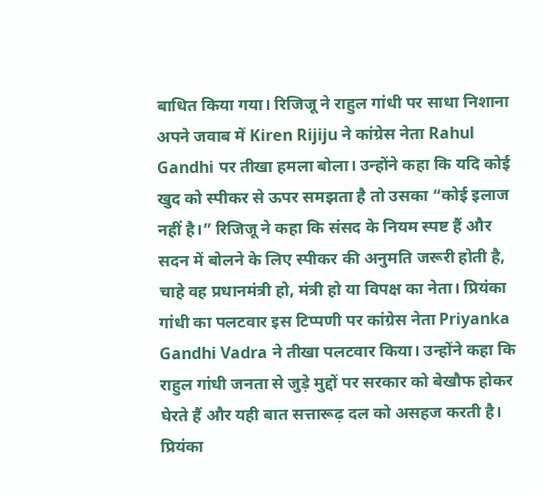बाधित किया गया। रिजिजू ने राहुल गांधी पर साधा निशाना अपने जवाब में Kiren Rijiju ने कांग्रेस नेता Rahul Gandhi पर तीखा हमला बोला। उन्होंने कहा कि यदि कोई खुद को स्पीकर से ऊपर समझता है तो उसका “कोई इलाज नहीं है।” रिजिजू ने कहा कि संसद के नियम स्पष्ट हैं और सदन में बोलने के लिए स्पीकर की अनुमति जरूरी होती है, चाहे वह प्रधानमंत्री हो, मंत्री हो या विपक्ष का नेता। प्रियंका गांधी का पलटवार इस टिप्पणी पर कांग्रेस नेता Priyanka Gandhi Vadra ने तीखा पलटवार किया। उन्होंने कहा कि राहुल गांधी जनता से जुड़े मुद्दों पर सरकार को बेखौफ होकर घेरते हैं और यही बात सत्तारूढ़ दल को असहज करती है। प्रियंका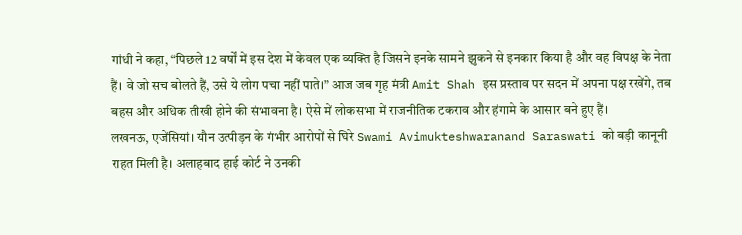गांधी ने कहा, “पिछले 12 वर्षों में इस देश में केवल एक व्यक्ति है जिसने इनके सामने झुकने से इनकार किया है और वह विपक्ष के नेता हैं। वे जो सच बोलते हैं, उसे ये लोग पचा नहीं पाते।” आज जब गृह मंत्री Amit Shah इस प्रस्ताव पर सदन में अपना पक्ष रखेंगे, तब बहस और अधिक तीखी होने की संभावना है। ऐसे में लोकसभा में राजनीतिक टकराव और हंगामे के आसार बने हुए हैं।
लखनऊ, एजेंसियां। यौन उत्पीड़न के गंभीर आरोपों से घिरे Swami Avimukteshwaranand Saraswati को बड़ी कानूनी राहत मिली है। अलाहबाद हाई कोर्ट ने उनकी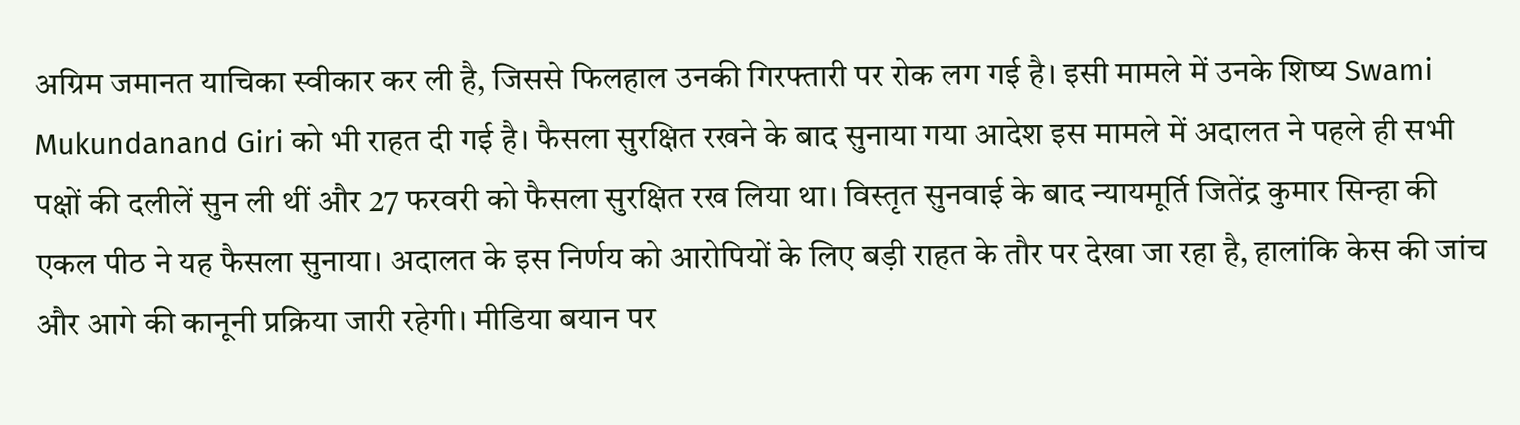अग्रिम जमानत याचिका स्वीकार कर ली है, जिससे फिलहाल उनकी गिरफ्तारी पर रोक लग गई है। इसी मामले में उनके शिष्य Swami Mukundanand Giri को भी राहत दी गई है। फैसला सुरक्षित रखने के बाद सुनाया गया आदेश इस मामले में अदालत ने पहले ही सभी पक्षों की दलीलें सुन ली थीं और 27 फरवरी को फैसला सुरक्षित रख लिया था। विस्तृत सुनवाई के बाद न्यायमूर्ति जितेंद्र कुमार सिन्हा की एकल पीठ ने यह फैसला सुनाया। अदालत के इस निर्णय को आरोपियों के लिए बड़ी राहत के तौर पर देखा जा रहा है, हालांकि केस की जांच और आगे की कानूनी प्रक्रिया जारी रहेगी। मीडिया बयान पर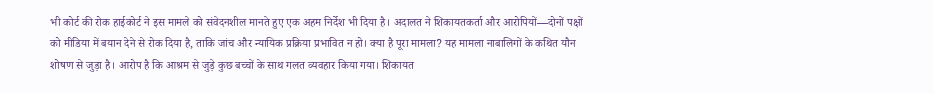भी कोर्ट की रोक हाईकोर्ट ने इस मामले को संवेदनशील मानते हुए एक अहम निर्देश भी दिया है। अदालत ने शिकायतकर्ता और आरोपियों—दोनों पक्षों को मीडिया में बयान देने से रोक दिया है, ताकि जांच और न्यायिक प्रक्रिया प्रभावित न हो। क्या है पूरा मामला? यह मामला नाबालिगों के कथित यौन शोषण से जुड़ा है। आरोप है कि आश्रम से जुड़े कुछ बच्चों के साथ गलत व्यवहार किया गया। शिकायत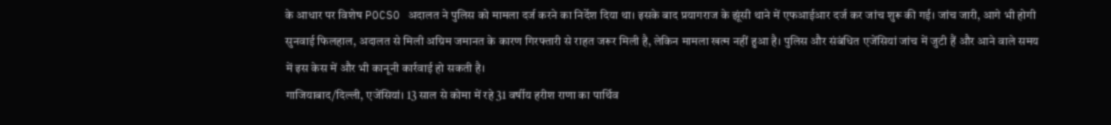के आधार पर विशेष POCSO अदालत ने पुलिस को मामला दर्ज करने का निर्देश दिया था। इसके बाद प्रयागराज के झूंसी थाने में एफआईआर दर्ज कर जांच शुरू की गई। जांच जारी, आगे भी होगी सुनवाई फिलहाल, अदालत से मिली अग्रिम जमानत के कारण गिरफ्तारी से राहत जरूर मिली है, लेकिन मामला खत्म नहीं हुआ है। पुलिस और संबंधित एजेंसियां जांच में जुटी हैं और आने वाले समय में इस केस में और भी कानूनी कार्रवाई हो सकती है।
गाजियाबाद/दिल्ली, एजेंसियां। 13 साल से कोमा में रहे 31 वर्षीय हरीश राणा का पार्थिव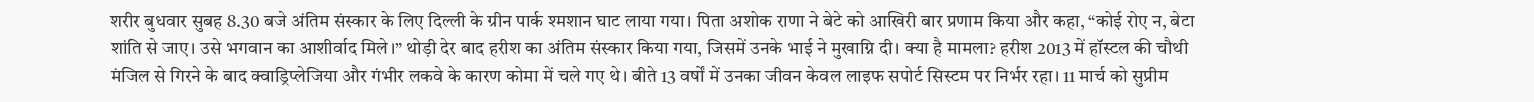शरीर बुधवार सुबह 8.30 बजे अंतिम संस्कार के लिए दिल्ली के ग्रीन पार्क श्मशान घाट लाया गया। पिता अशोक राणा ने बेटे को आखिरी बार प्रणाम किया और कहा, “कोई रोए न, बेटा शांति से जाए। उसे भगवान का आशीर्वाद मिले।” थोड़ी देर बाद हरीश का अंतिम संस्कार किया गया, जिसमें उनके भाई ने मुखाग्नि दी। क्या है मामला? हरीश 2013 में हॉस्टल की चौथी मंजिल से गिरने के बाद क्वाड्रिप्लेजिया और गंभीर लकवे के कारण कोमा में चले गए थे। बीते 13 वर्षों में उनका जीवन केवल लाइफ सपोर्ट सिस्टम पर निर्भर रहा। 11 मार्च को सुप्रीम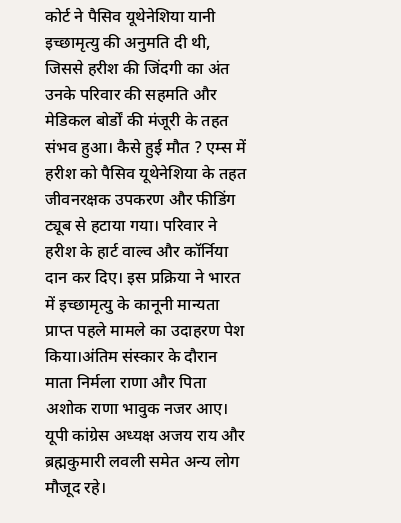कोर्ट ने पैसिव यूथेनेशिया यानी इच्छामृत्यु की अनुमति दी थी, जिससे हरीश की जिंदगी का अंत उनके परिवार की सहमति और मेडिकल बोर्डों की मंजूरी के तहत संभव हुआ। कैसे हुई मौत ? एम्स में हरीश को पैसिव यूथेनेशिया के तहत जीवनरक्षक उपकरण और फीडिंग ट्यूब से हटाया गया। परिवार ने हरीश के हार्ट वाल्व और कॉर्निया दान कर दिए। इस प्रक्रिया ने भारत में इच्छामृत्यु के कानूनी मान्यता प्राप्त पहले मामले का उदाहरण पेश किया।अंतिम संस्कार के दौरान माता निर्मला राणा और पिता अशोक राणा भावुक नजर आए। यूपी कांग्रेस अध्यक्ष अजय राय और ब्रह्मकुमारी लवली समेत अन्य लोग मौजूद रहे।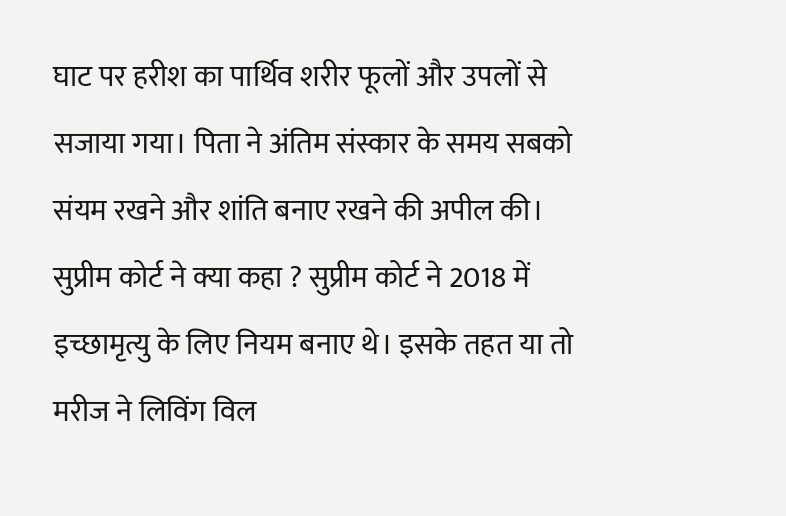घाट पर हरीश का पार्थिव शरीर फूलों और उपलों से सजाया गया। पिता ने अंतिम संस्कार के समय सबको संयम रखने और शांति बनाए रखने की अपील की। सुप्रीम कोर्ट ने क्या कहा ? सुप्रीम कोर्ट ने 2018 में इच्छामृत्यु के लिए नियम बनाए थे। इसके तहत या तो मरीज ने लिविंग विल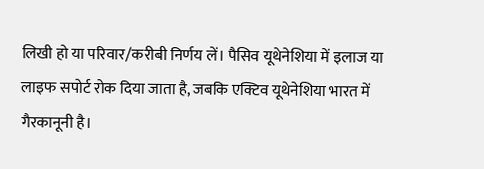लिखी हो या परिवार/करीबी निर्णय लें। पैसिव यूथेनेशिया में इलाज या लाइफ सपोर्ट रोक दिया जाता है, जबकि एक्टिव यूथेनेशिया भारत में गैरकानूनी है।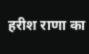हरीश राणा का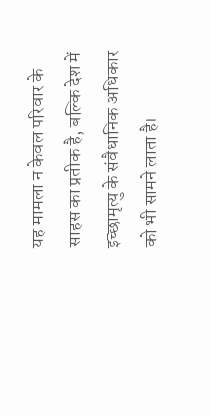यह मामला न केवल परिवार के साहस का प्रतीक है, बल्कि देश में इच्छामृत्यु के संवैधानिक अधिकार को भी सामने लाता है।